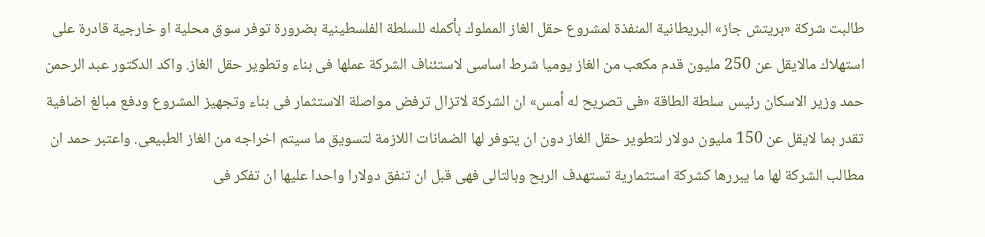طالبت شركة «بريتش جاز» البريطانية المنفذة لمشروع حقل الغاز المملوك بأكمله للسلطة الفلسطينية بضرورة توفر سوق محلية او خارجية قادرة على استهلاك مالايقل عن 250 مليون قدم مكعب من الغاز يوميا شرط اساسى لاستئناف الشركة عملها فى بناء وتطوير حقل الغاز. واكد الدكتور عبد الرحمن حمد وزير الاسكان رئيس سلطة الطاقة «فى تصريح له أمس» ان الشركة لاتزال ترفض مواصلة الاستثمار فى بناء وتجهيز المشروع ودفع مبالغ اضافية تقدر بما لايقل عن 150 مليون دولار لتطوير حقل الغاز دون ان يتوفر لها الضمانات اللازمة لتسويق ما سيتم اخراجه من الغاز الطبيعى. واعتبر حمد ان مطالب الشركة لها ما يبررها كشركة استثمارية تستهدف الربح وبالتالى فهى قبل ان تنفق دولارا واحدا عليها ان تفكر فى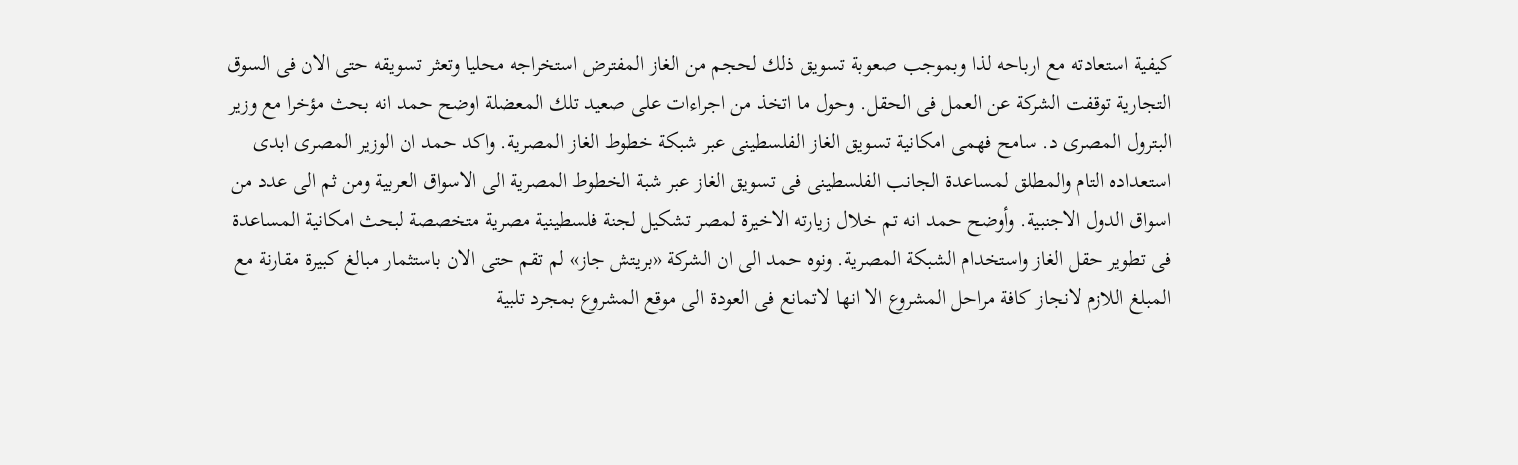كيفية استعادته مع ارباحه لذا وبموجب صعوبة تسويق ذلك لحجم من الغاز المفترض استخراجه محليا وتعثر تسويقه حتى الان فى السوق التجارية توقفت الشركة عن العمل فى الحقل. وحول ما اتخذ من اجراءات على صعيد تلك المعضلة اوضح حمد انه بحث مؤخرا مع وزير البترول المصرى د. سامح فهمى امكانية تسويق الغاز الفلسطينى عبر شبكة خطوط الغاز المصرية. واكد حمد ان الوزير المصرى ابدى استعداده التام والمطلق لمساعدة الجانب الفلسطينى فى تسويق الغاز عبر شبة الخطوط المصرية الى الاسواق العربية ومن ثم الى عدد من اسواق الدول الاجنبية. وأوضح حمد انه تم خلال زيارته الاخيرة لمصر تشكيل لجنة فلسطينية مصرية متخصصة لبحث امكانية المساعدة فى تطوير حقل الغاز واستخدام الشبكة المصرية. ونوه حمد الى ان الشركة «بريتش جاز» لم تقم حتى الان باستثمار مبالغ كبيرة مقارنة مع المبلغ اللازم لانجاز كافة مراحل المشروع الا انها لاتمانع فى العودة الى موقع المشروع بمجرد تلبية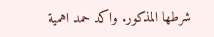شرطها المذكور. واكد حمد اهمية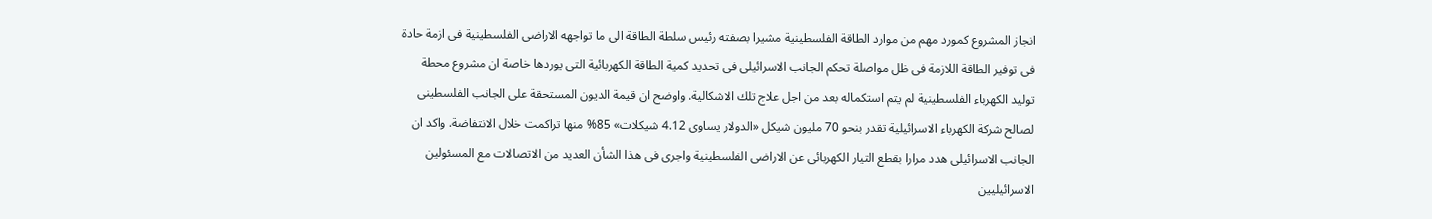انجاز المشروع كمورد مهم من موارد الطاقة الفلسطينية مشيرا بصفته رئيس سلطة الطاقة الى ما تواجهه الاراضى الفلسطينية فى ازمة حادة فى توفير الطاقة اللازمة فى ظل مواصلة تحكم الجانب الاسرائيلى فى تحديد كمية الطاقة الكهربائية التى يوردها خاصة ان مشروع محطة توليد الكهرباء الفلسطينية لم يتم استكماله بعد من اجل علاج تلك الاشكالية. واوضح ان قيمة الديون المستحقة على الجانب الفلسطينى لصالح شركة الكهرباء الاسرائيلية تقدر بنحو 70 مليون شيكل «الدولار يساوى 4.12 شيكلات» 85% منها تراكمت خلال الانتفاضة. واكد ان الجانب الاسرائيلى هدد مرارا بقطع التيار الكهربائى عن الاراضى الفلسطينية واجرى فى هذا الشأن العديد من الاتصالات مع المسئولين الاسرائيليين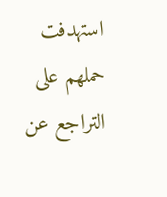استهدفت حملهم على التراجع عن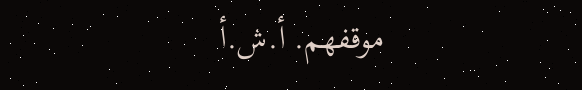موقفهم. أ.ش.أ